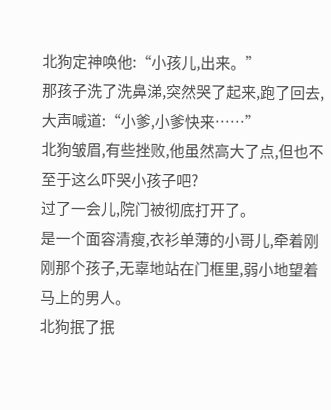北狗定神唤他:“小孩儿,出来。”
那孩子洗了洗鼻涕,突然哭了起来,跑了回去,大声喊道:“小爹,小爹快来……”
北狗皱眉,有些挫败,他虽然高大了点,但也不至于这么吓哭小孩子吧?
过了一会儿,院门被彻底打开了。
是一个面容清瘦,衣衫单薄的小哥儿,牵着刚刚那个孩子,无辜地站在门框里,弱小地望着马上的男人。
北狗抿了抿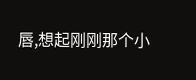唇,想起刚刚那个小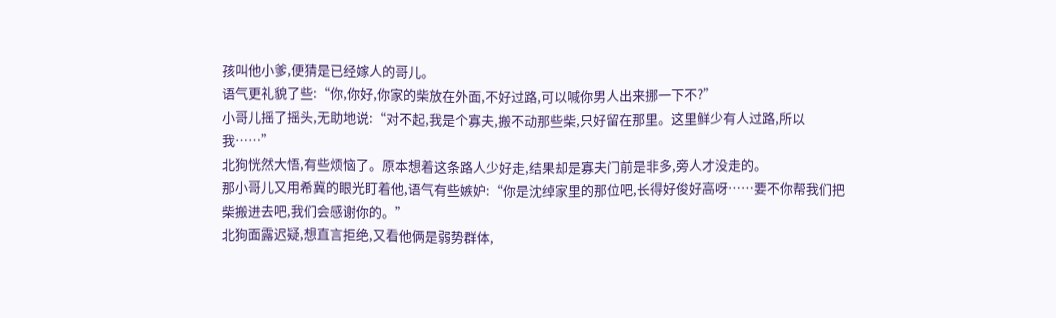孩叫他小爹,便猜是已经嫁人的哥儿。
语气更礼貌了些:“你,你好,你家的柴放在外面,不好过路,可以喊你男人出来挪一下不?”
小哥儿摇了摇头,无助地说:“对不起,我是个寡夫,搬不动那些柴,只好留在那里。这里鲜少有人过路,所以我……”
北狗恍然大悟,有些烦恼了。原本想着这条路人少好走,结果却是寡夫门前是非多,旁人才没走的。
那小哥儿又用希冀的眼光盯着他,语气有些嫉妒:“你是沈绰家里的那位吧,长得好俊好高呀……要不你帮我们把柴搬进去吧,我们会感谢你的。”
北狗面露迟疑,想直言拒绝,又看他俩是弱势群体,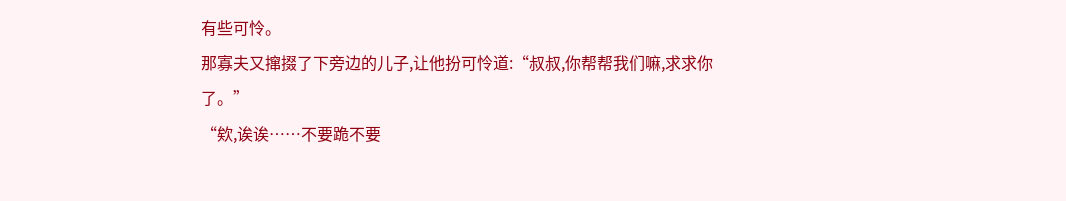有些可怜。
那寡夫又撺掇了下旁边的儿子,让他扮可怜道:“叔叔,你帮帮我们嘛,求求你了。”
“欸,诶诶……不要跪不要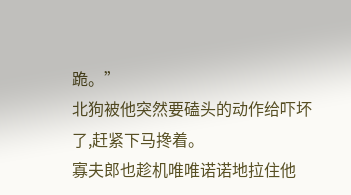跪。”
北狗被他突然要磕头的动作给吓坏了,赶紧下马搀着。
寡夫郎也趁机唯唯诺诺地拉住他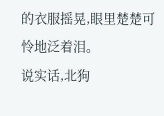的衣服摇晃,眼里楚楚可怜地泛着泪。
说实话,北狗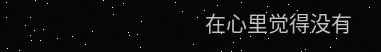在心里觉得没有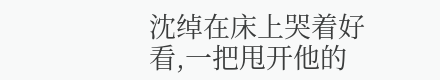沈绰在床上哭着好看,一把甩开他的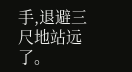手,退避三尺地站远了。